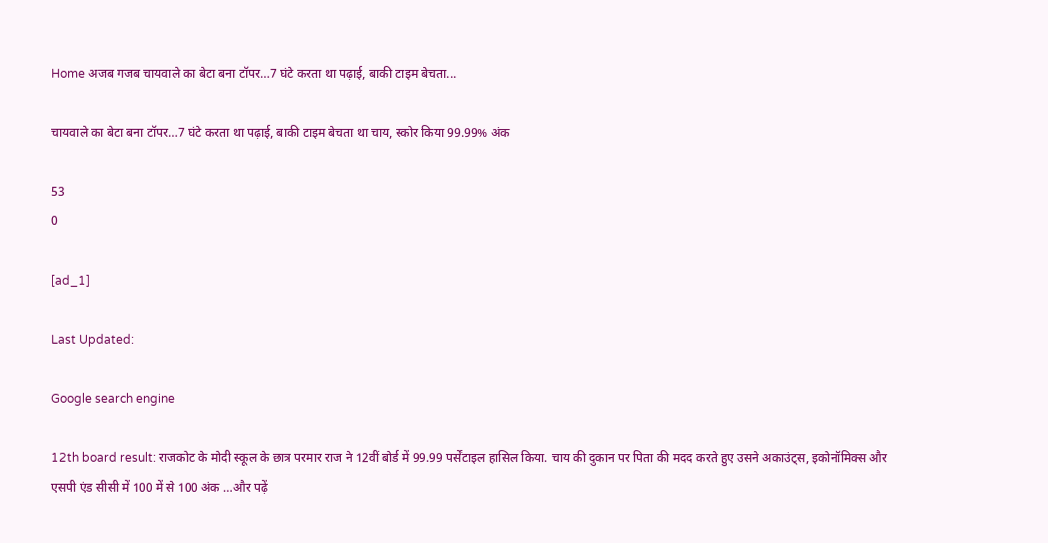Home अजब गजब चायवाले का बेटा बना टॉपर…7 घंटे करता था पढ़ाई, बाकी टाइम बेचता...

चायवाले का बेटा बना टॉपर…7 घंटे करता था पढ़ाई, बाकी टाइम बेचता था चाय, स्कोर किया 99.99% अंक

53
0

[ad_1]

Last Updated:

Google search engine

12th board result: राजकोट के मोदी स्कूल के छात्र परमार राज ने 12वीं बोर्ड में 99.99 पर्सेंटाइल हासिल किया. चाय की दुकान पर पिता की मदद करते हुए उसने अकाउंट्स, इकोनॉमिक्स और एसपी एंड सीसी में 100 में से 100 अंक …और पढ़ें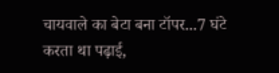चायवाले का बेटा बना टॉपर...7 घंटे करता था पढ़ाई,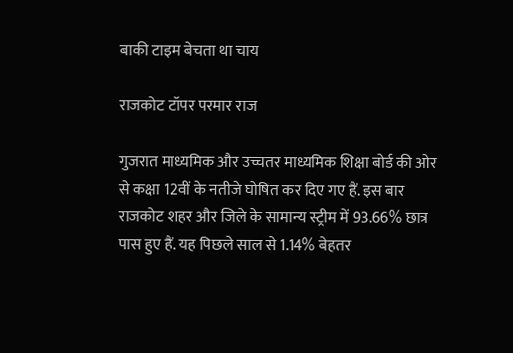बाकी टाइम बेचता था चाय

राजकोट टॉपर परमार राज

गुजरात माध्यमिक और उच्चतर माध्यमिक शिक्षा बोर्ड की ओर से कक्षा 12वीं के नतीजे घोषित कर दिए गए हैं. इस बार राजकोट शहर और जिले के सामान्य स्ट्रीम में 93.66% छात्र पास हुए हैं. यह पिछले साल से 1.14% बेहतर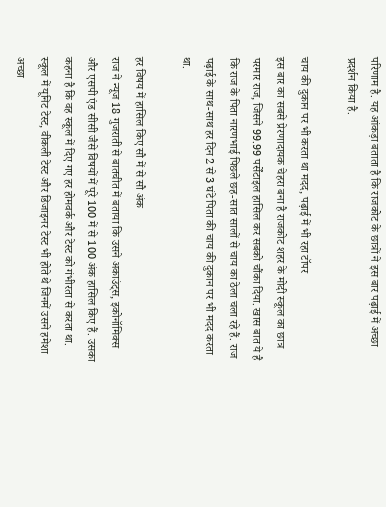परिणाम है. यह आंकड़ा बताता है कि राजकोट के छात्रों ने इस बार पढ़ाई में अच्छा प्रदर्शन किया है.

चाय की दुकान पर भी करता था मदद, पढ़ाई में भी रहा टॉपर
इस बार का सबसे प्रेरणादायक चेहरा बना है राजकोट शहर के मोदी स्कूल का छात्र परमार राज, जिसने 99.99 पर्सेंटाइल हासिल कर सबको चौंका दिया. खास बात ये है कि राज के पिता नारणभाई पिछले छह-सात सालों से चाय का ठेला चला रहे हैं. राज पढ़ाई के साथ-साथ हर दिन 2 से 3 घंटे पिता की चाय की दुकान पर भी मदद करता था.

हर विषय में हासिल किए सौ में से सौ अंक
राज ने न्यूज 18 गुजराती से बातचीत में बताया कि उसने अकाउंट्स, इकोनॉमिक्स और एसपी एंड सीसी जैसे विषयों में पूरे 100 में से 100 अंक हासिल किए हैं. उसका कहना है कि वह स्कूल में दिए गए हर होमवर्क और टेस्ट को गंभीरता से करता था. स्कूल में यूनिट टेस्ट, वीकली टेस्ट और डिजाइनर टेस्ट भी होते थे जिनमें उसने हमेशा अच्छा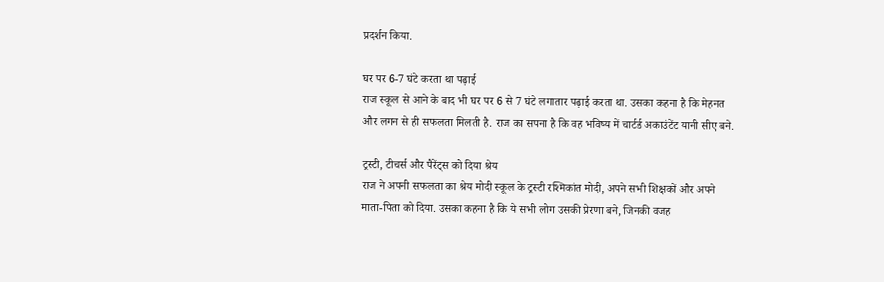प्रदर्शन किया.

घर पर 6-7 घंटे करता था पढ़ाई
राज स्कूल से आने के बाद भी घर पर 6 से 7 घंटे लगातार पढ़ाई करता था. उसका कहना है कि मेहनत और लगन से ही सफलता मिलती है. राज का सपना है कि वह भविष्य में चार्टर्ड अकाउंटेंट यानी सीए बने.

ट्रस्टी, टीचर्स और पैरेंट्स को दिया श्रेय
राज ने अपनी सफलता का श्रेय मोदी स्कूल के ट्रस्टी रश्मिकांत मोदी, अपने सभी शिक्षकों और अपने माता-पिता को दिया. उसका कहना है कि ये सभी लोग उसकी प्रेरणा बने, जिनकी वजह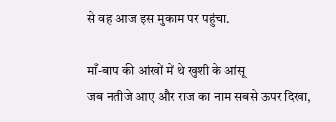से वह आज इस मुकाम पर पहुंचा.

माँ-बाप की आंखों में थे खुशी के आंसू
जब नतीजे आए और राज का नाम सबसे ऊपर दिखा,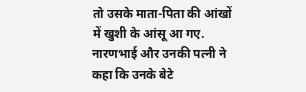तो उसके माता-पिता की आंखों में खुशी के आंसू आ गए. नारणभाई और उनकी पत्नी ने कहा कि उनके बेटे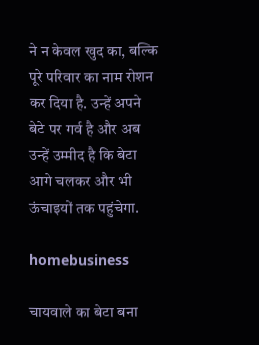ने न केवल खुद का, बल्कि पूरे परिवार का नाम रोशन कर दिया है. उन्हें अपने बेटे पर गर्व है और अब उन्हें उम्मीद है कि बेटा आगे चलकर और भी ऊंचाइयों तक पहुंचेगा.

homebusiness

चायवाले का बेटा बना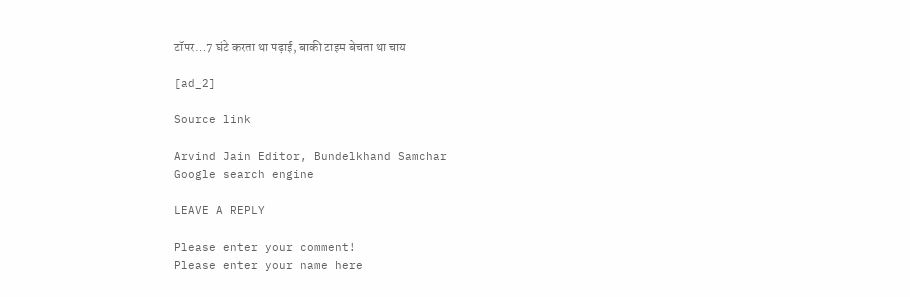टॉपर…7 घंटे करता था पढ़ाई, बाकी टाइम बेचता था चाय

[ad_2]

Source link

Arvind Jain Editor, Bundelkhand Samchar
Google search engine

LEAVE A REPLY

Please enter your comment!
Please enter your name here